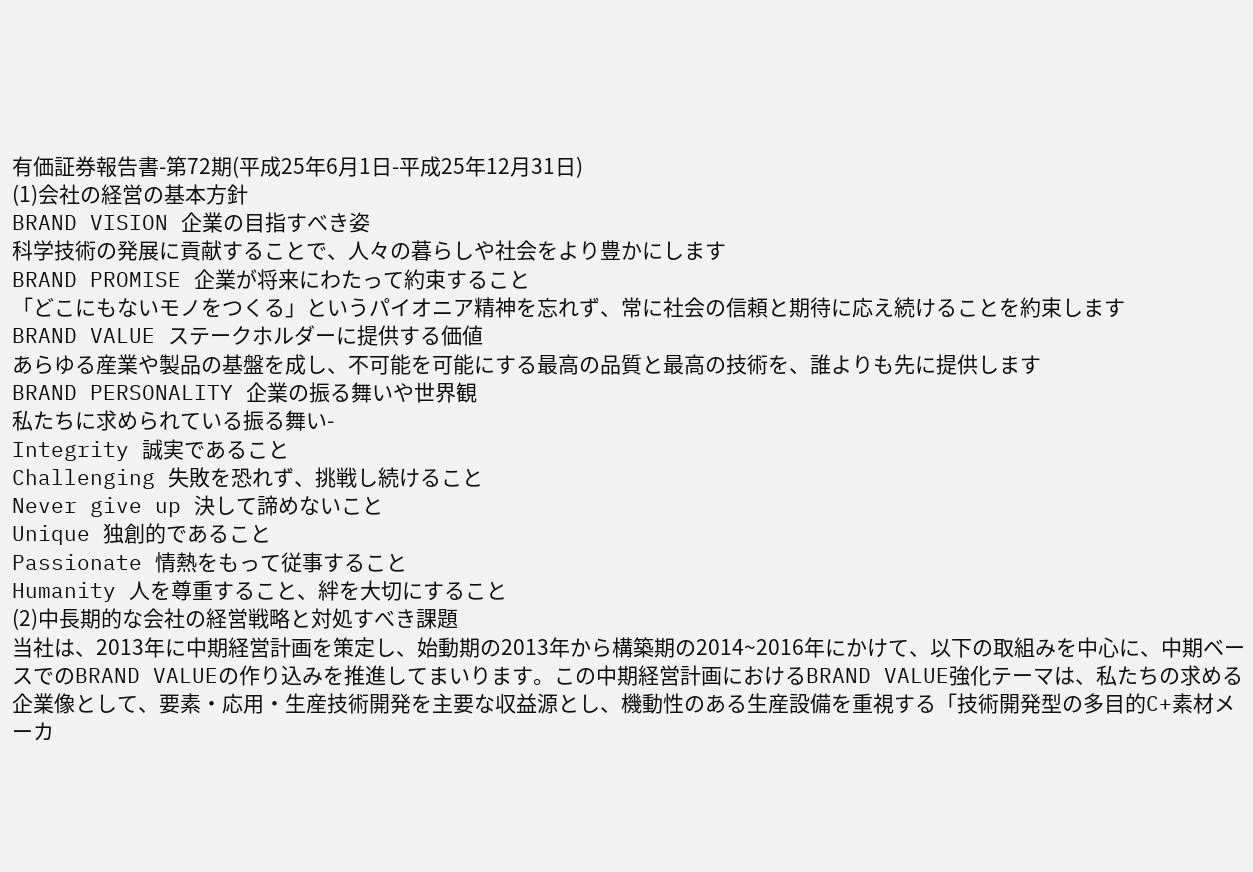有価証券報告書-第72期(平成25年6月1日-平成25年12月31日)
(1)会社の経営の基本方針
BRAND VISION 企業の目指すべき姿
科学技術の発展に貢献することで、人々の暮らしや社会をより豊かにします
BRAND PROMISE 企業が将来にわたって約束すること
「どこにもないモノをつくる」というパイオニア精神を忘れず、常に社会の信頼と期待に応え続けることを約束します
BRAND VALUE ステークホルダーに提供する価値
あらゆる産業や製品の基盤を成し、不可能を可能にする最高の品質と最高の技術を、誰よりも先に提供します
BRAND PERSONALITY 企業の振る舞いや世界観
私たちに求められている振る舞い-
Integrity 誠実であること
Challenging 失敗を恐れず、挑戦し続けること
Never give up 決して諦めないこと
Unique 独創的であること
Passionate 情熱をもって従事すること
Humanity 人を尊重すること、絆を大切にすること
(2)中長期的な会社の経営戦略と対処すべき課題
当社は、2013年に中期経営計画を策定し、始動期の2013年から構築期の2014~2016年にかけて、以下の取組みを中心に、中期ベースでのBRAND VALUEの作り込みを推進してまいります。この中期経営計画におけるBRAND VALUE強化テーマは、私たちの求める企業像として、要素・応用・生産技術開発を主要な収益源とし、機動性のある生産設備を重視する「技術開発型の多目的C+素材メーカ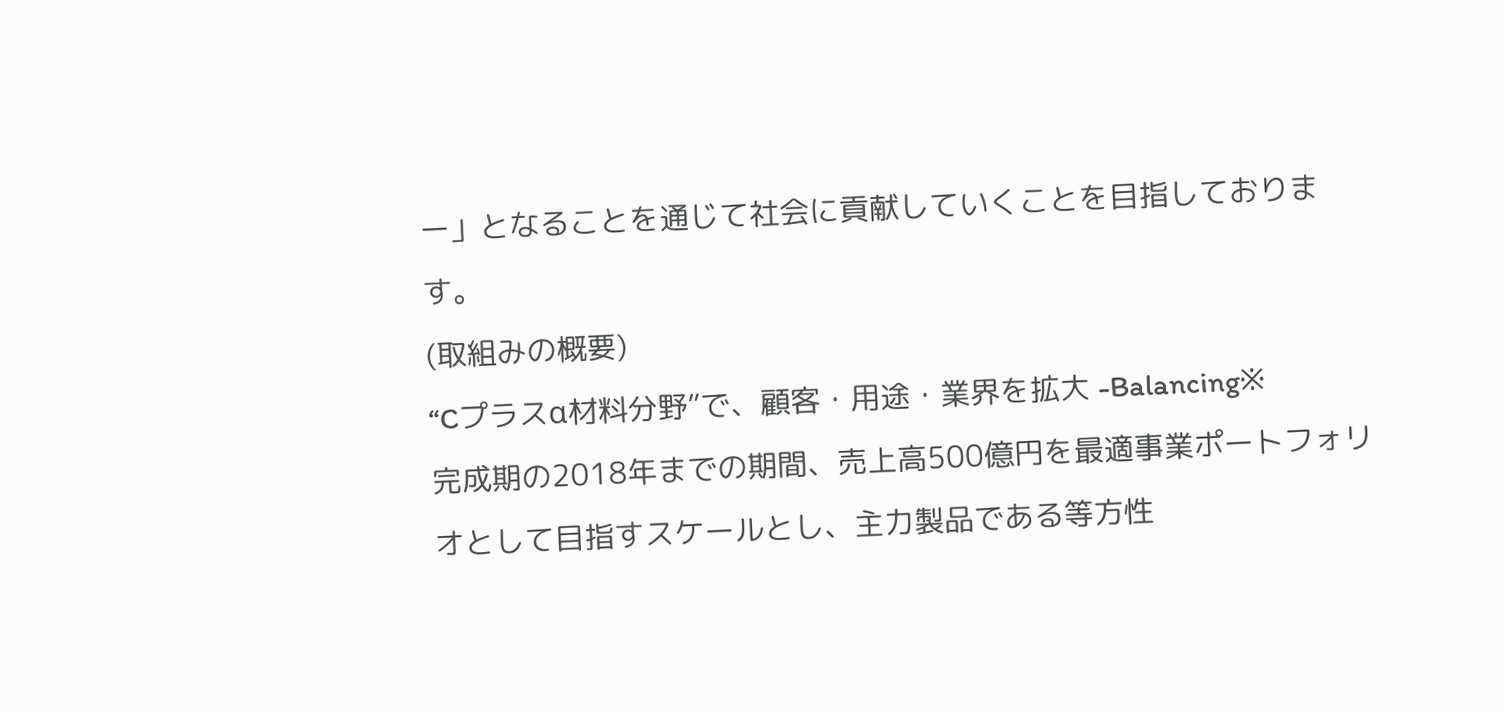ー」となることを通じて社会に貢献していくことを目指しております。
(取組みの概要)
“Cプラスα材料分野”で、顧客・用途・業界を拡大 -Balancing※
完成期の2018年までの期間、売上高500億円を最適事業ポートフォリオとして目指すスケールとし、主力製品である等方性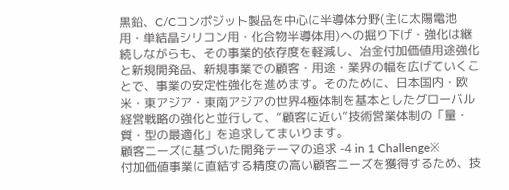黒鉛、C/Cコンポジット製品を中心に半導体分野(主に太陽電池用・単結晶シリコン用・化合物半導体用)への掘り下げ・強化は継続しながらも、その事業的依存度を軽減し、冶金付加価値用途強化と新規開発品、新規事業での顧客・用途・業界の幅を広げていくことで、事業の安定性強化を進めます。そのために、日本国内・欧米・東アジア・東南アジアの世界4極体制を基本としたグローバル経営戦略の強化と並行して、“顧客に近い”技術営業体制の「量・質・型の最適化」を追求してまいります。
顧客ニーズに基づいた開発テーマの追求 -4 in 1 Challenge※
付加価値事業に直結する精度の高い顧客ニーズを獲得するため、技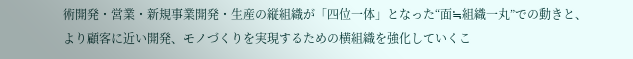術開発・営業・新規事業開発・生産の縦組織が「四位一体」となった“面≒組織一丸”での動きと、より顧客に近い開発、モノづくりを実現するための横組織を強化していくこ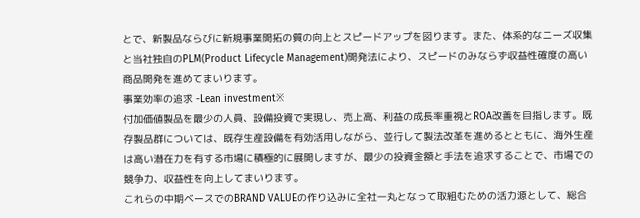とで、新製品ならびに新規事業開拓の質の向上とスピードアップを図ります。また、体系的なニーズ収集と当社独自のPLM(Product Lifecycle Management)開発法により、スピードのみならず収益性確度の高い商品開発を進めてまいります。
事業効率の追求 -Lean investment※
付加価値製品を最少の人員、設備投資で実現し、売上高、利益の成長率重視とROA改善を目指します。既存製品群については、既存生産設備を有効活用しながら、並行して製法改革を進めるとともに、海外生産は高い潜在力を有する市場に積極的に展開しますが、最少の投資金額と手法を追求することで、市場での競争力、収益性を向上してまいります。
これらの中期ベースでのBRAND VALUEの作り込みに全社一丸となって取組むための活力源として、総合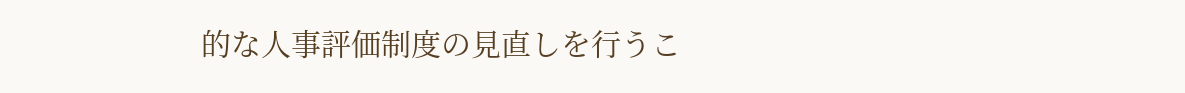的な人事評価制度の見直しを行うこ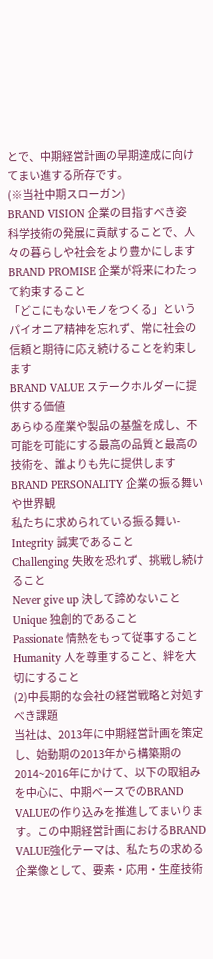とで、中期経営計画の早期達成に向けてまい進する所存です。
(※当社中期スローガン)
BRAND VISION 企業の目指すべき姿
科学技術の発展に貢献することで、人々の暮らしや社会をより豊かにします
BRAND PROMISE 企業が将来にわたって約束すること
「どこにもないモノをつくる」というパイオニア精神を忘れず、常に社会の信頼と期待に応え続けることを約束します
BRAND VALUE ステークホルダーに提供する価値
あらゆる産業や製品の基盤を成し、不可能を可能にする最高の品質と最高の技術を、誰よりも先に提供します
BRAND PERSONALITY 企業の振る舞いや世界観
私たちに求められている振る舞い-
Integrity 誠実であること
Challenging 失敗を恐れず、挑戦し続けること
Never give up 決して諦めないこと
Unique 独創的であること
Passionate 情熱をもって従事すること
Humanity 人を尊重すること、絆を大切にすること
(2)中長期的な会社の経営戦略と対処すべき課題
当社は、2013年に中期経営計画を策定し、始動期の2013年から構築期の2014~2016年にかけて、以下の取組みを中心に、中期ベースでのBRAND VALUEの作り込みを推進してまいります。この中期経営計画におけるBRAND VALUE強化テーマは、私たちの求める企業像として、要素・応用・生産技術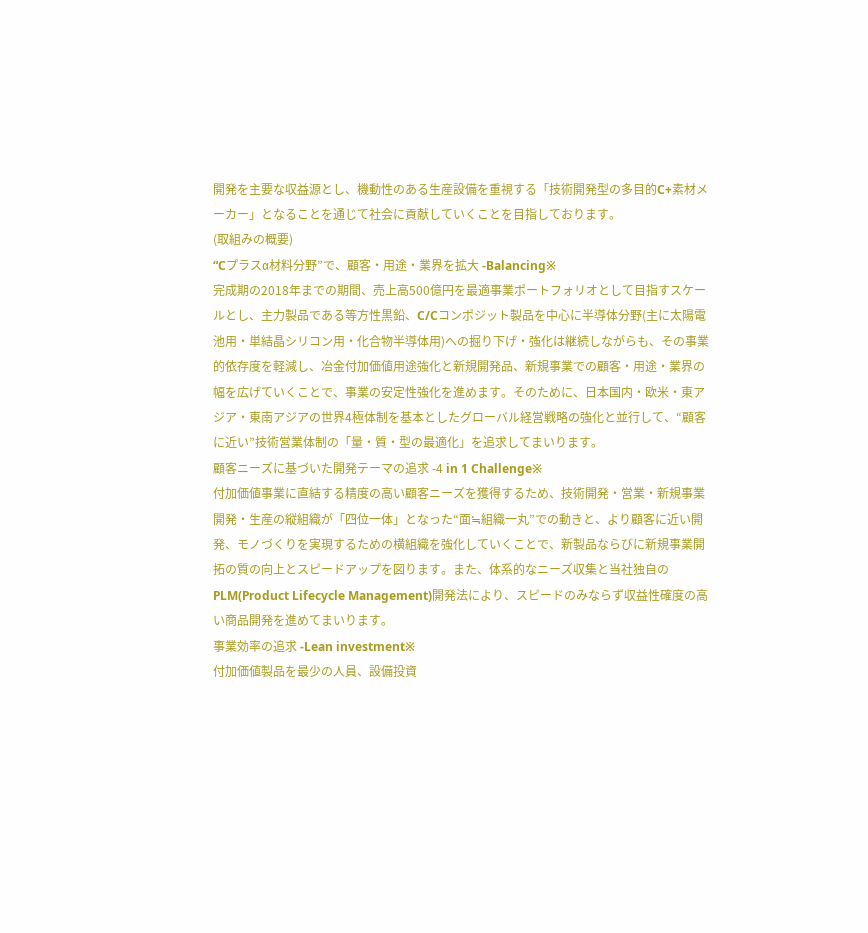開発を主要な収益源とし、機動性のある生産設備を重視する「技術開発型の多目的C+素材メーカー」となることを通じて社会に貢献していくことを目指しております。
(取組みの概要)
“Cプラスα材料分野”で、顧客・用途・業界を拡大 -Balancing※
完成期の2018年までの期間、売上高500億円を最適事業ポートフォリオとして目指すスケールとし、主力製品である等方性黒鉛、C/Cコンポジット製品を中心に半導体分野(主に太陽電池用・単結晶シリコン用・化合物半導体用)への掘り下げ・強化は継続しながらも、その事業的依存度を軽減し、冶金付加価値用途強化と新規開発品、新規事業での顧客・用途・業界の幅を広げていくことで、事業の安定性強化を進めます。そのために、日本国内・欧米・東アジア・東南アジアの世界4極体制を基本としたグローバル経営戦略の強化と並行して、“顧客に近い”技術営業体制の「量・質・型の最適化」を追求してまいります。
顧客ニーズに基づいた開発テーマの追求 -4 in 1 Challenge※
付加価値事業に直結する精度の高い顧客ニーズを獲得するため、技術開発・営業・新規事業開発・生産の縦組織が「四位一体」となった“面≒組織一丸”での動きと、より顧客に近い開発、モノづくりを実現するための横組織を強化していくことで、新製品ならびに新規事業開拓の質の向上とスピードアップを図ります。また、体系的なニーズ収集と当社独自のPLM(Product Lifecycle Management)開発法により、スピードのみならず収益性確度の高い商品開発を進めてまいります。
事業効率の追求 -Lean investment※
付加価値製品を最少の人員、設備投資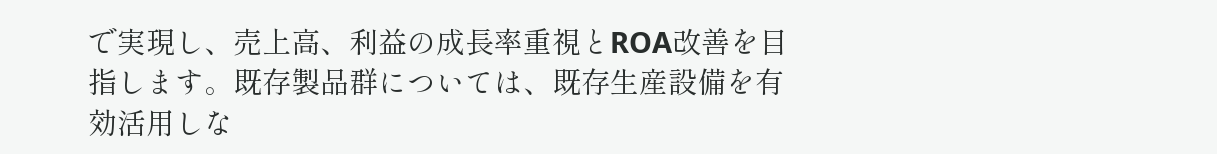で実現し、売上高、利益の成長率重視とROA改善を目指します。既存製品群については、既存生産設備を有効活用しな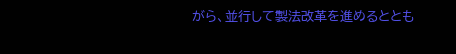がら、並行して製法改革を進めるととも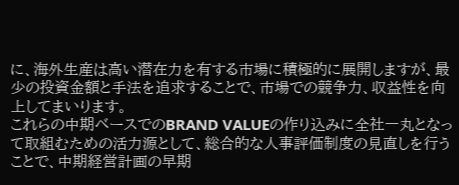に、海外生産は高い潜在力を有する市場に積極的に展開しますが、最少の投資金額と手法を追求することで、市場での競争力、収益性を向上してまいります。
これらの中期ベースでのBRAND VALUEの作り込みに全社一丸となって取組むための活力源として、総合的な人事評価制度の見直しを行うことで、中期経営計画の早期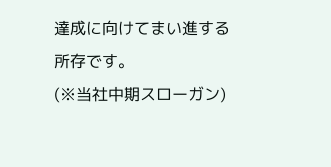達成に向けてまい進する所存です。
(※当社中期スローガン)